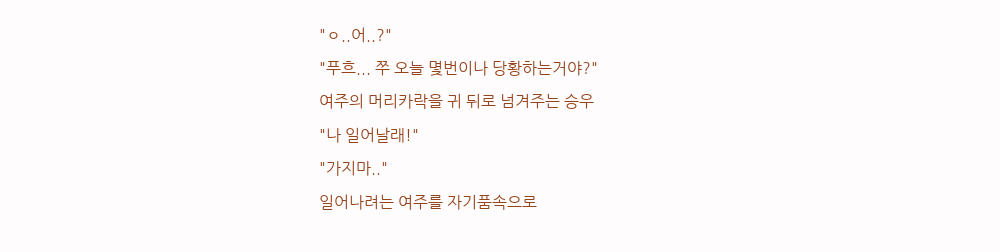"ㅇ..어..?"
"푸흐... 쭈 오늘 몇번이나 당황하는거야?"
여주의 머리카락을 귀 뒤로 넘겨주는 승우
"나 일어날래!"
"가지마.."
일어나려는 여주를 자기품속으로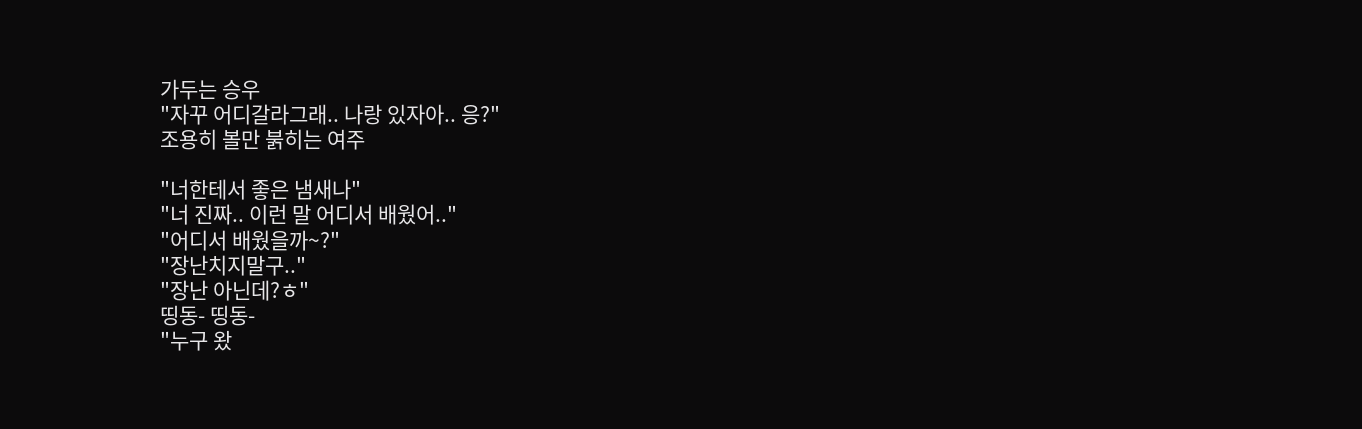가두는 승우
"자꾸 어디갈라그래.. 나랑 있자아.. 응?"
조용히 볼만 붉히는 여주

"너한테서 좋은 냄새나"
"너 진짜.. 이런 말 어디서 배웠어.."
"어디서 배웠을까~?"
"장난치지말구.."
"장난 아닌데?ㅎ"
띵동- 띵동-
"누구 왔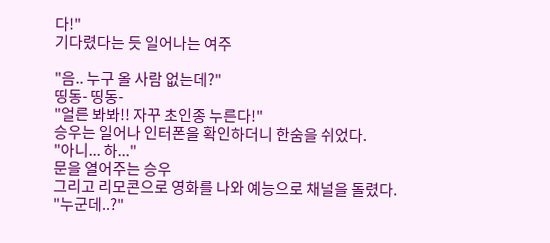다!"
기다렸다는 듯 일어나는 여주

"음.. 누구 올 사람 없는데?"
띵동- 띵동-
"얼른 봐봐!! 자꾸 초인종 누른다!"
승우는 일어나 인터폰을 확인하더니 한숨을 쉬었다.
"아니... 하..."
문을 열어주는 승우
그리고 리모콘으로 영화를 나와 예능으로 채널을 돌렸다.
"누군데..?"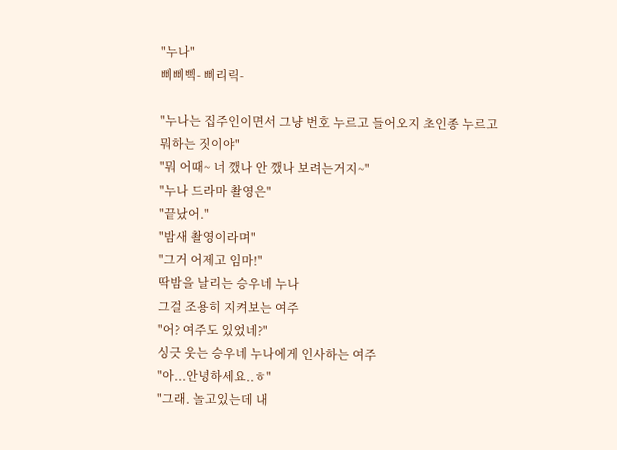"누나"
삐삐삑- 삐리릭-

"누나는 집주인이면서 그냥 번호 누르고 들어오지 초인종 누르고
뭐하는 짓이야"
"뭐 어때~ 너 깼나 안 깼나 보려는거지~"
"누나 드라마 촬영은"
"끝났어."
"밤새 촬영이라며"
"그거 어제고 임마!"
딱밤을 날리는 승우네 누나
그걸 조용히 지켜보는 여주
"어? 여주도 있었네?"
싱긋 웃는 승우네 누나에게 인사하는 여주
"아...안녕하세요..ㅎ"
"그래. 놀고있는데 내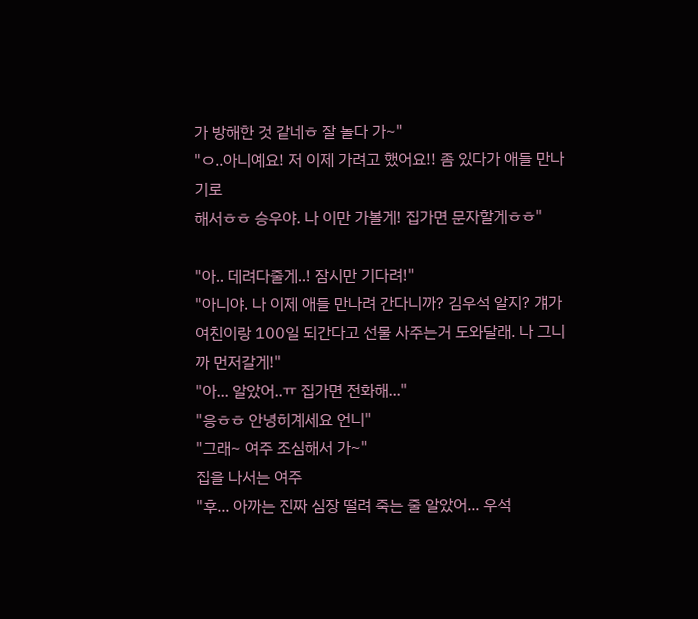가 방해한 것 같네ㅎ 잘 놀다 가~"
"ㅇ..아니예요! 저 이제 가려고 했어요!! 좀 있다가 애들 만나기로
해서ㅎㅎ 승우야. 나 이만 가볼게! 집가면 문자할게ㅎㅎ"

"아.. 데려다줄게..! 잠시만 기다려!"
"아니야. 나 이제 애들 만나려 간다니까? 김우석 알지? 걔가 여친이랑 100일 되간다고 선물 사주는거 도와달래. 나 그니까 먼저갈게!"
"아... 알았어..ㅠ 집가면 전화해..."
"응ㅎㅎ 안녕히계세요 언니"
"그래~ 여주 조심해서 가~"
집을 나서는 여주
"후... 아까는 진짜 심장 떨려 죽는 줄 알았어... 우석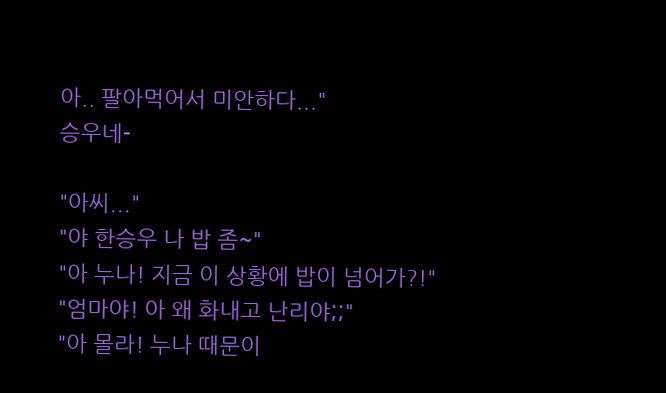아.. 팔아먹어서 미안하다..."
승우네-

"아씨..."
"야 한승우 나 밥 좀~"
"아 누나! 지금 이 상황에 밥이 넘어가?!"
"엄마야! 아 왜 화내고 난리야;;"
"아 몰라! 누나 때문이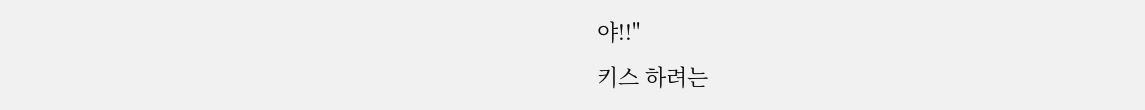야!!"
키스 하려는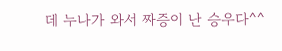데 누나가 와서 짜증이 난 승우다^^